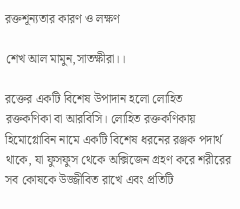রক্তশূন্যতার কারণ ও লক্ষণ

শেখ আল মামুন,সাতক্ষীরা।।

রক্তের একটি বিশেষ উপাদান হলো লোহিত রক্তকণিকা বা আরবিসি। লোহিত রক্তকণিকায় হিমোগ্লোবিন নামে একটি বিশেষ ধরনের রঞ্জক পদার্থ থাকে, যা ফুসফুস থেকে অক্সিজেন গ্রহণ করে শরীরের সব কোষকে উজ্জীবিত রাখে এবং প্রতিটি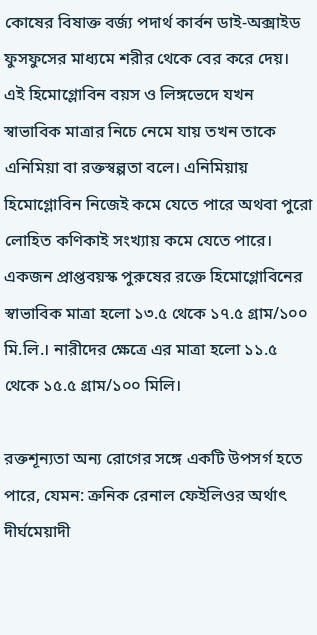কোষের বিষাক্ত বর্জ্য পদার্থ কার্বন ডাই-অক্সাইড ফুসফুসের মাধ্যমে শরীর থেকে বের করে দেয়। এই হিমোগ্লোবিন বয়স ও লিঙ্গভেদে যখন স্বাভাবিক মাত্রার নিচে নেমে যায় তখন তাকে এনিমিয়া বা রক্তস্বল্পতা বলে। এনিমিয়ায় হিমোগ্লোবিন নিজেই কমে যেতে পারে অথবা পুরো লোহিত কণিকাই সংখ্যায় কমে যেতে পারে। একজন প্রাপ্তবয়স্ক পুরুষের রক্তে হিমোগ্লোবিনের স্বাভাবিক মাত্রা হলো ১৩.৫ থেকে ১৭.৫ গ্রাম/১০০ মি.লি.। নারীদের ক্ষেত্রে এর মাত্রা হলো ১১.৫ থেকে ১৫.৫ গ্রাম/১০০ মিলি।

রক্তশূন্যতা অন্য রোগের সঙ্গে একটি উপসর্গ হতে পারে, যেমন: ক্রনিক রেনাল ফেইলিওর অর্থাৎ দীর্ঘমেয়াদী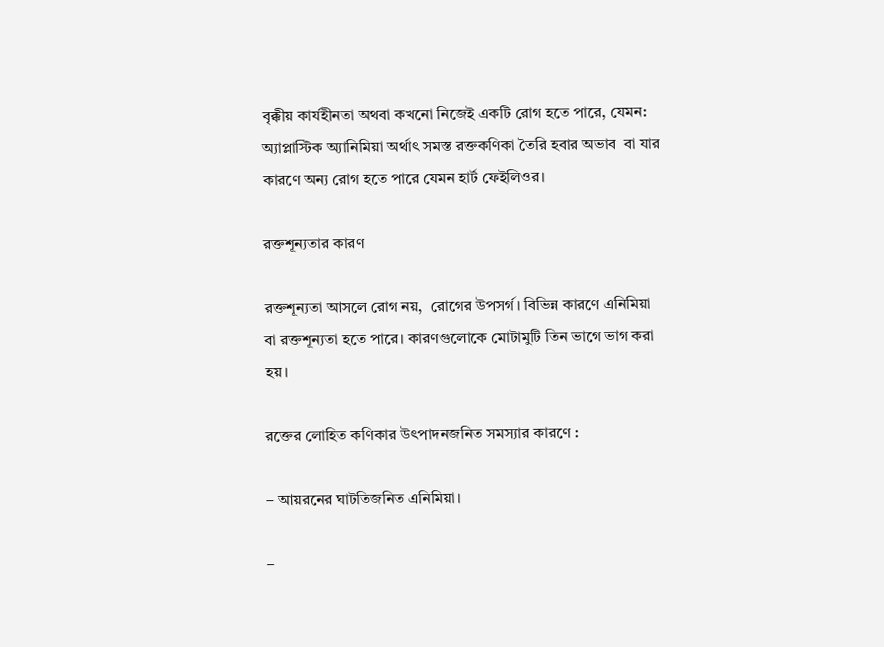বৃক্কীয় কার্যহীনতা অথবা কখনো নিজেই একটি রোগ হতে পারে, যেমন:  অ্যাপ্লাস্টিক অ্যানিমিয়া অর্থাৎ সমস্ত রক্তকণিকা তৈরি হবার অভাব  বা যার কারণে অন্য রোগ হতে পারে যেমন হার্ট ফেইলিওর।

রক্তশূন্যতার কারণ

রক্তশূন্যতা আসলে রোগ নয়,  রোগের উপসর্গ। বিভিন্ন কারণে এনিমিয়া বা রক্তশূন্যতা হতে পারে। কারণগুলোকে মোটামুটি তিন ভাগে ভাগ করা হয়।

রক্তের লোহিত কণিকার উৎপাদনজনিত সমস্যার কারণে :

– আয়রনের ঘাটতিজনিত এনিমিয়া।

–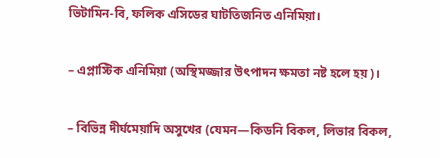ভিটামিন-বি, ফলিক এসিডের ঘাটতিজনিত এনিমিয়া।

– এপ্লাস্টিক এনিমিয়া (অস্থিমজ্জার উৎপাদন ক্ষমতা নষ্ট হলে হয়)।

– বিভিন্ন দীর্ঘমেয়াদি অসুখের (যেমন—কিডনি বিকল, লিভার বিকল,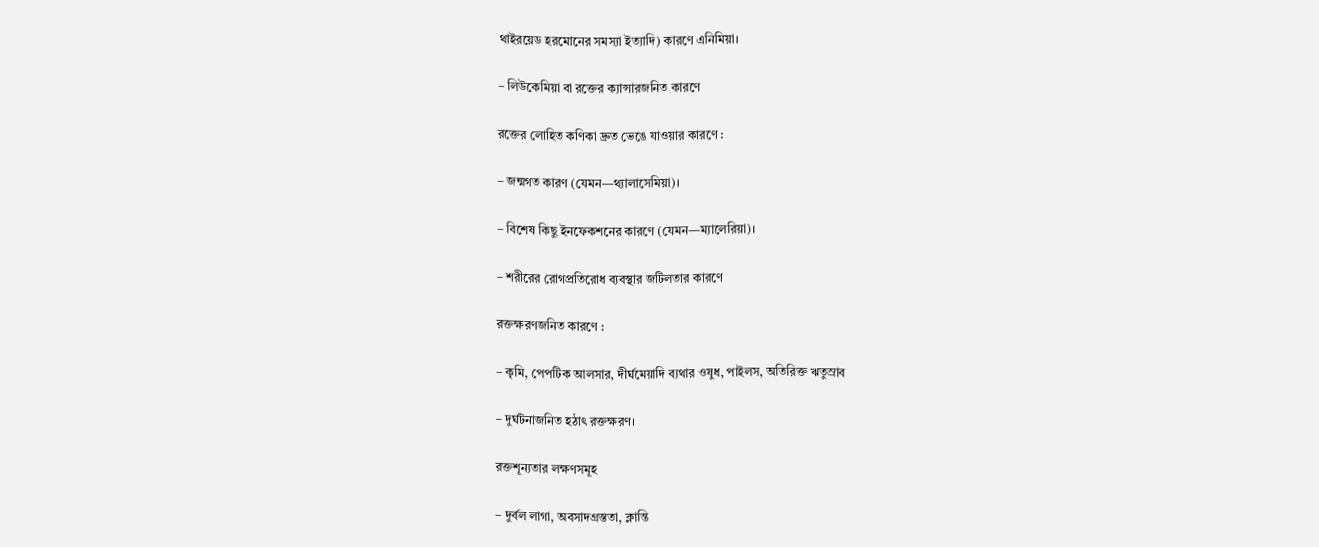থাইরয়েড হরমোনের সমস্যা ইত্যাদি) কারণে এনিমিয়া।

– লিউকেমিয়া বা রক্তের ক্যান্সারজনিত কারণে

রক্তের লোহিত কণিকা দ্রুত ভেঙে যাওয়ার কারণে :

– জন্মগত কারণ (যেমন—থ্যালাসেমিয়া)।

– বিশেষ কিছু ইনফেকশনের কারণে (যেমন—ম্যালেরিয়া)।

– শরীরের রোগপ্রতিরোধ ব্যবস্থার জটিলতার কারণে

রক্তক্ষরণজনিত কারণে :

– কৃমি, পেপটিক আলসার, দীর্ঘমেয়াদি ব্যথার ওষুধ, পাইলস, অতিরিক্ত ঋতুস্রাব

– দুর্ঘটনাজনিত হঠাৎ রক্তক্ষরণ।

রক্তশূন্যতার লক্ষণসমূহ

– দুর্বল লাগা, অবসাদগ্রস্ততা, ক্লান্তি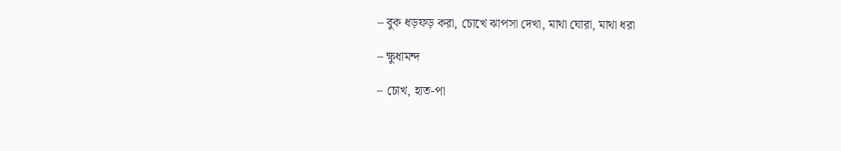– বুক ধড়ফড় করা, চোখে ঝাপসা দেখা, মাথা ঘোরা, মাথা ধরা

– ক্ষুধামন্দ

– চোখ, হাত-পা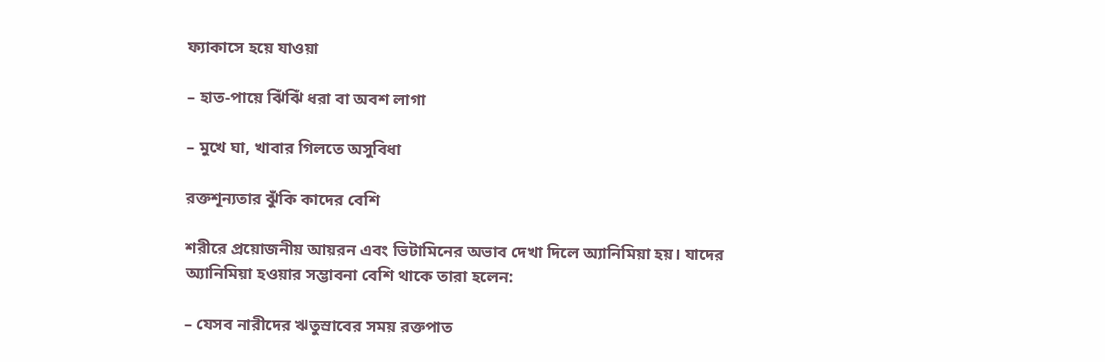ফ্যাকাসে হয়ে যাওয়া

– হাত-পায়ে ঝিঁঝিঁ ধরা বা অবশ লাগা

– মুখে ঘা, খাবার গিলতে অসুবিধা

রক্তশূন্যতার ঝুঁকি কাদের বেশি

শরীরে প্রয়োজনীয় আয়রন এবং ভিটামিনের অভাব দেখা দিলে অ্যানিমিয়া হয়। যাদের অ্যানিমিয়া হওয়ার সম্ভাবনা বেশি থাকে তারা হলেন:

– যেসব নারীদের ঋতুস্রাবের সময় রক্তপাত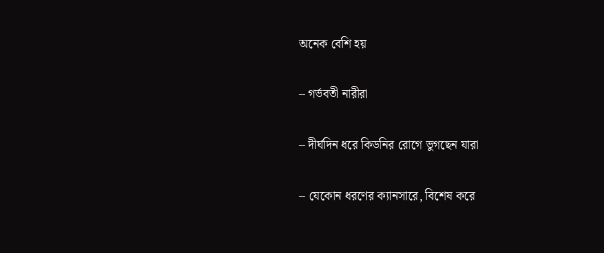অনেক বেশি হয়

– গর্ভবতী নারীরা

– দীর্ঘদিন ধরে কিডনির রোগে ভুগছেন যারা

– যেকোন ধরণের ক্যানসারে, বিশেষ করে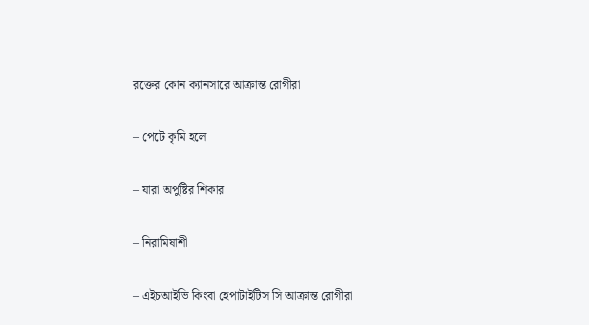রক্তের কোন ক্যানসারে আক্রান্ত রোগীরা

– পেটে কৃমি হলে

– যারা অপুষ্টির শিকার

– নিরামিষাশী

– এইচআইভি কিংবা হেপাটাইটিস সি আক্রান্ত রোগীরা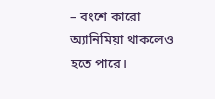– বংশে কারো অ্যানিমিয়া থাকলেও হতে পারে।